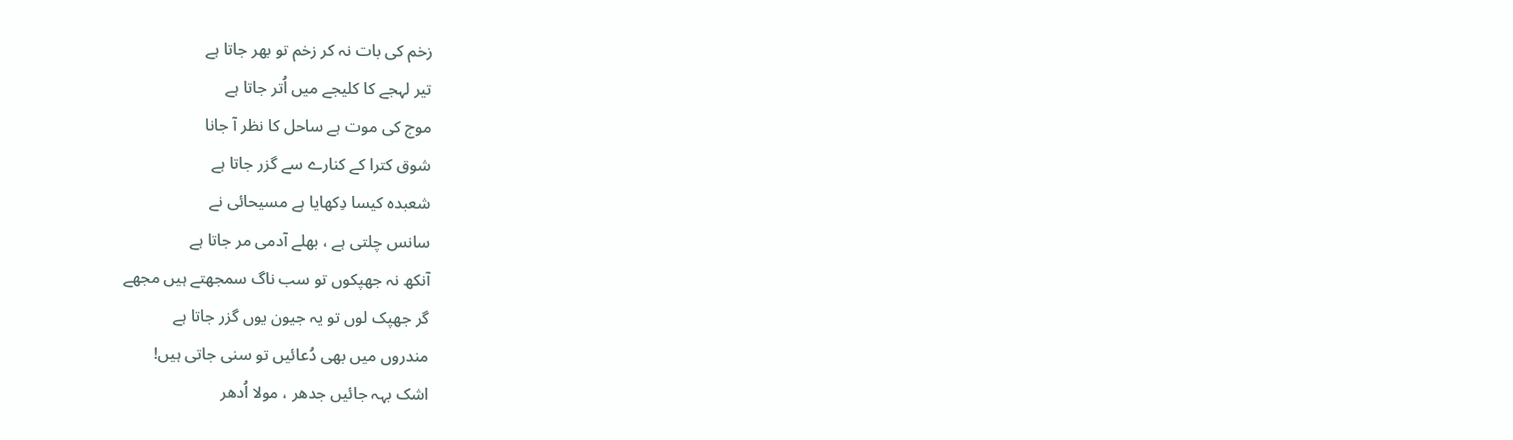زخم کی بات نہ کر زخم تو بھر جاتا ہے
تیر لہجے کا کلیجے میں اُتر جاتا ہے
موج کی موت ہے ساحل کا نظر آ جانا
شوق کترا کے کنارے سے گزر جاتا ہے
شعبدہ کیسا دِکھایا ہے مسیحائی نے
سانس چلتی ہے ، بھلے آدمی مر جاتا ہے
آنکھ نہ جھپکوں تو سب ناگ سمجھتے ہیں مجھے
گر جھپک لوں تو یہ جیون یوں گزر جاتا ہے
مندروں میں بھی دُعائیں تو سنی جاتی ہیں!
اشک بہہ جائیں جدھر ، مولا اُدھر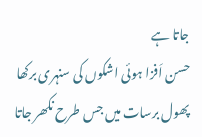جاتا ہے
حسن اَفزا ہوئی اشکوں کی سنہری برکھا
پھول برسات میں جس طرح نکھر جاتا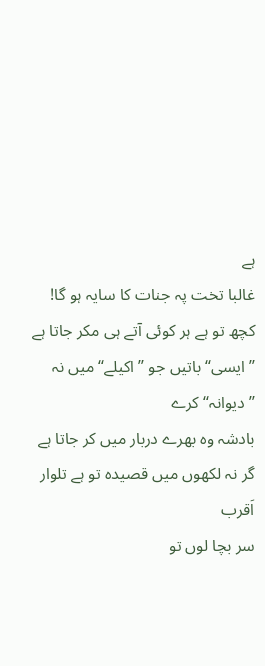ہے
غالبا تخت پہ جنات کا سایہ ہو گا!
کچھ تو ہے ہر کوئی آتے ہی مکر جاتا ہے
’’ایسی‘‘ باتیں جو ’’اکیلے‘‘ میں نہ ’’دیوانہ‘‘ کرے
بادشہ وہ بھرے دربار میں کر جاتا ہے
گر نہ لکھوں میں قصیدہ تو ہے تلوار اَقرب
سر بچا لوں تو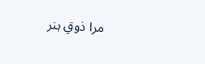مرا ذوقِ ہنر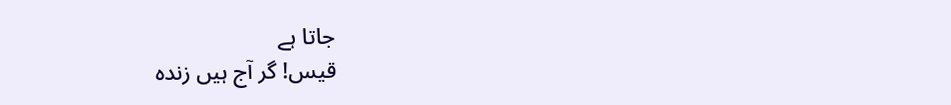جاتا ہے
قیس! گر آج ہیں زندہ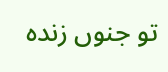تو جنوں زندہ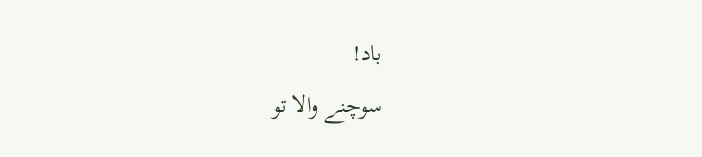باد!
سوچنے والا تو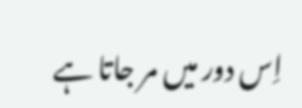اِس دور میں مر جاتا ہے